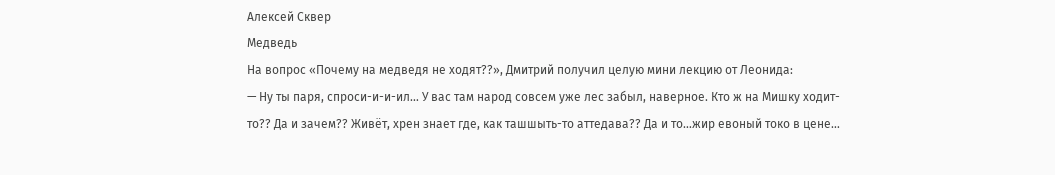Алексей Сквер
Медведь
На вопрос «Почему на медведя не ходят??», Дмитрий получил целую мини лекцию от Леонида:
— Ну ты паря, спроси-и-и-ил… У вас там народ совсем уже лес забыл, наверное. Кто ж на Мишку ходит-то?? Да и зачем?? Живёт, хрен знает где, как ташшыть-то аттедава?? Да и то…жир евоный токо в цене…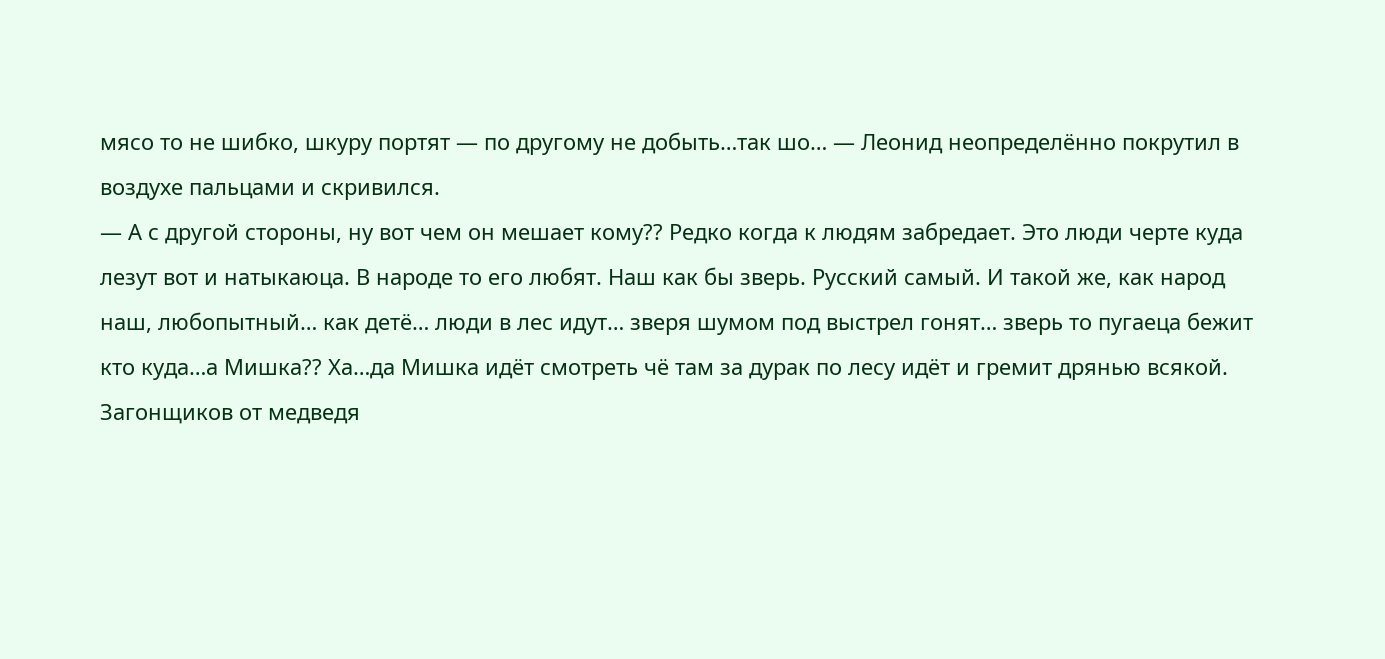мясо то не шибко, шкуру портят — по другому не добыть…так шо… — Леонид неопределённо покрутил в воздухе пальцами и скривился.
— А с другой стороны, ну вот чем он мешает кому?? Редко когда к людям забредает. Это люди черте куда лезут вот и натыкаюца. В народе то его любят. Наш как бы зверь. Русский самый. И такой же, как народ наш, любопытный… как детё… люди в лес идут… зверя шумом под выстрел гонят… зверь то пугаеца бежит кто куда…а Мишка?? Ха…да Мишка идёт смотреть чё там за дурак по лесу идёт и гремит дрянью всякой. Загонщиков от медведя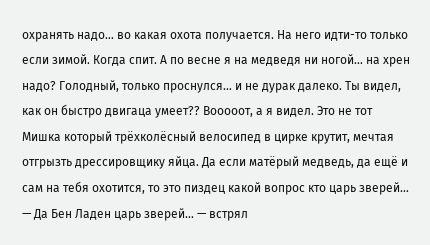охранять надо… во какая охота получается. На него идти-то только если зимой. Когда спит. А по весне я на медведя ни ногой… на хрен надо? Голодный, только проснулся… и не дурак далеко. Ты видел, как он быстро двигаца умеет?? Вооооот, а я видел. Это не тот Мишка который трёхколёсный велосипед в цирке крутит, мечтая отгрызть дрессировщику яйца. Да если матёрый медведь, да ещё и сам на тебя охотится, то это пиздец какой вопрос кто царь зверей…
— Да Бен Ладен царь зверей… — встрял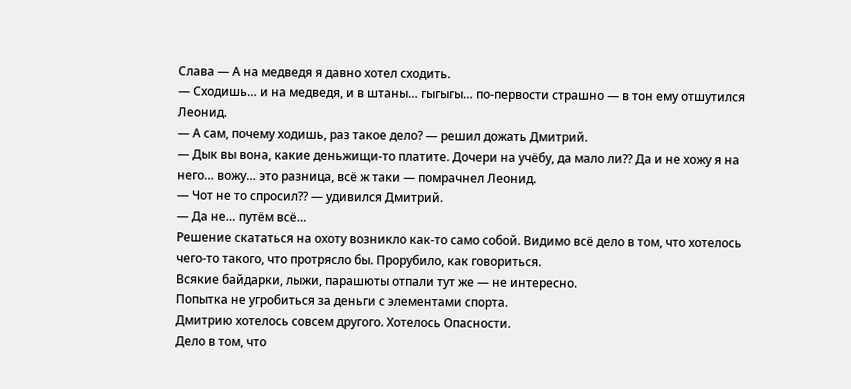Слава — А на медведя я давно хотел сходить.
— Сходишь… и на медведя, и в штаны… гыгыгы… по-первости страшно — в тон ему отшутился Леонид.
— А сам, почему ходишь, раз такое дело? — решил дожать Дмитрий.
— Дык вы вона, какие деньжищи-то платите. Дочери на учёбу, да мало ли?? Да и не хожу я на него… вожу… это разница, всё ж таки — помрачнел Леонид.
— Чот не то спросил?? — удивился Дмитрий.
— Да не… путём всё…
Решение скататься на охоту возникло как-то само собой. Видимо всё дело в том, что хотелось чего-то такого, что протрясло бы. Прорубило, как говориться.
Всякие байдарки, лыжи, парашюты отпали тут же — не интересно.
Попытка не угробиться за деньги с элементами спорта.
Дмитрию хотелось совсем другого. Хотелось Опасности.
Дело в том, что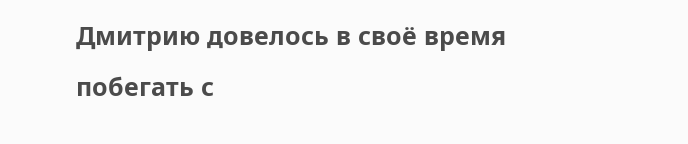Дмитрию довелось в своё время побегать с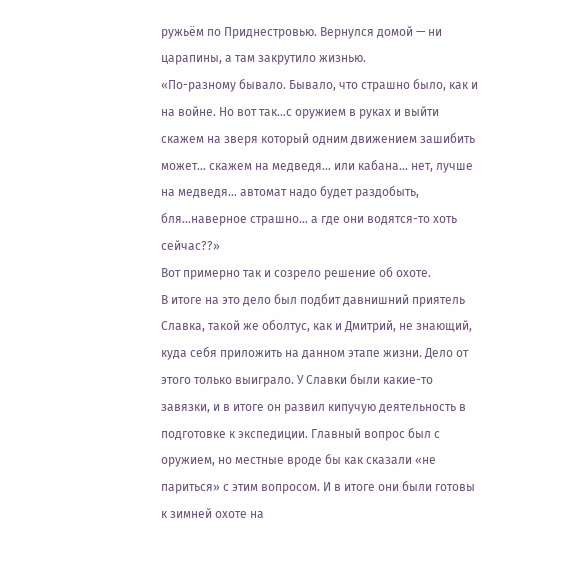ружьём по Приднестровью. Вернулся домой — ни царапины, а там закрутило жизнью.
«По-разному бывало. Бывало, что страшно было, как и на войне. Но вот так…с оружием в руках и выйти скажем на зверя который одним движением зашибить может… скажем на медведя… или кабана… нет, лучше на медведя… автомат надо будет раздобыть, бля…наверное страшно… а где они водятся-то хоть сейчас??»
Вот примерно так и созрело решение об охоте.
В итоге на это дело был подбит давнишний приятель Славка, такой же оболтус, как и Дмитрий, не знающий, куда себя приложить на данном этапе жизни. Дело от этого только выиграло. У Славки были какие-то завязки, и в итоге он развил кипучую деятельность в подготовке к экспедиции. Главный вопрос был с оружием, но местные вроде бы как сказали «не париться» с этим вопросом. И в итоге они были готовы к зимней охоте на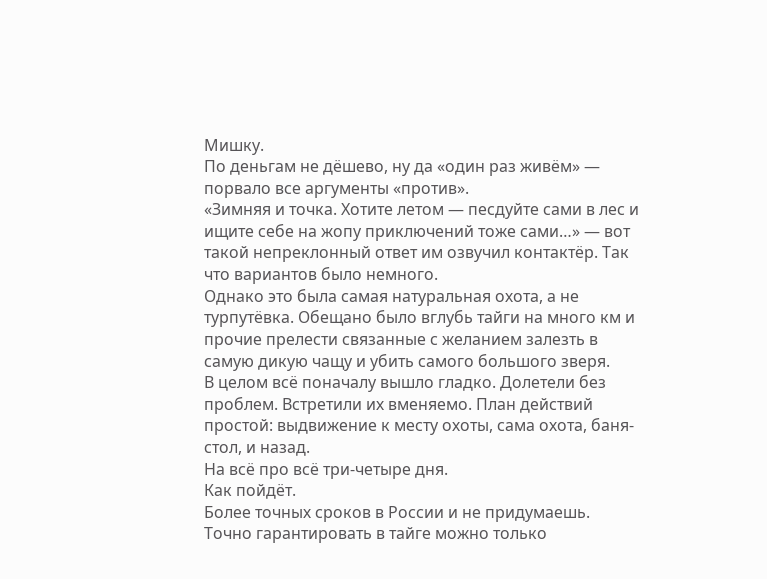Мишку.
По деньгам не дёшево, ну да «один раз живём» — порвало все аргументы «против».
«Зимняя и точка. Хотите летом — песдуйте сами в лес и ищите себе на жопу приключений тоже сами…» — вот такой непреклонный ответ им озвучил контактёр. Так что вариантов было немного.
Однако это была самая натуральная охота, а не турпутёвка. Обещано было вглубь тайги на много км и прочие прелести связанные с желанием залезть в самую дикую чащу и убить самого большого зверя.
В целом всё поначалу вышло гладко. Долетели без проблем. Встретили их вменяемо. План действий простой: выдвижение к месту охоты, сама охота, баня-стол, и назад.
На всё про всё три-четыре дня.
Как пойдёт.
Более точных сроков в России и не придумаешь.
Точно гарантировать в тайге можно только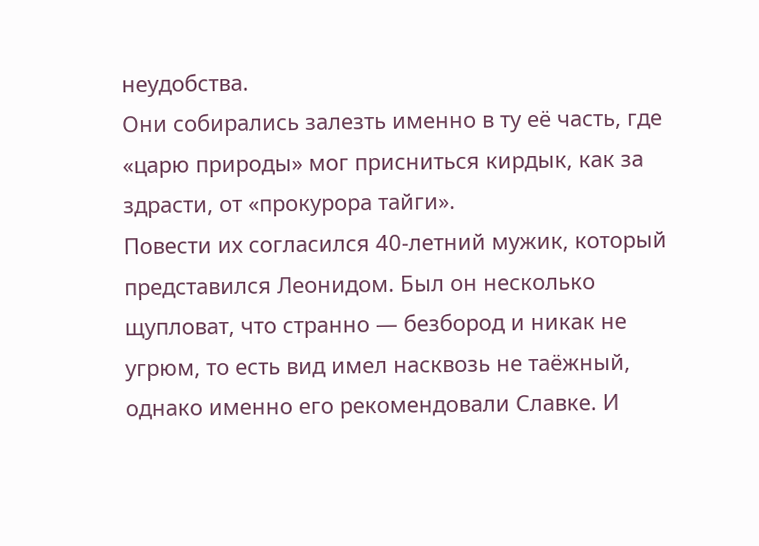неудобства.
Они собирались залезть именно в ту её часть, где «царю природы» мог присниться кирдык, как за здрасти, от «прокурора тайги».
Повести их согласился 40-летний мужик, который представился Леонидом. Был он несколько щупловат, что странно — безбород и никак не угрюм, то есть вид имел насквозь не таёжный, однако именно его рекомендовали Славке. И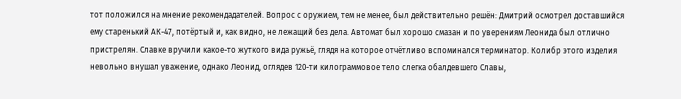тот положился на мнение рекомендадателей. Вопрос с оружием, тем не менее, был действительно решён: Дмитрий осмотрел доставшийся ему старенький АК-47, потёртый и, как видно, не лежащий без дела. Автомат был хорошо смазан и по уверениям Леонида был отлично пристрелян. Славке вручили какое-то жуткого вида ружьё, глядя на которое отчётливо вспоминался терминатор. Колибр этого изделия невольно внушал уважение, однако Леонид, оглядев 120-ти килограммовое тело слегка обалдевшего Славы,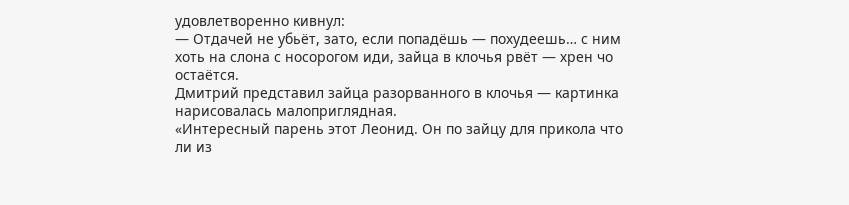удовлетворенно кивнул:
— Отдачей не убьёт, зато, если попадёшь — похудеешь… с ним хоть на слона с носорогом иди, зайца в клочья рвёт — хрен чо остаётся.
Дмитрий представил зайца разорванного в клочья — картинка нарисовалась малоприглядная.
«Интересный парень этот Леонид. Он по зайцу для прикола что ли из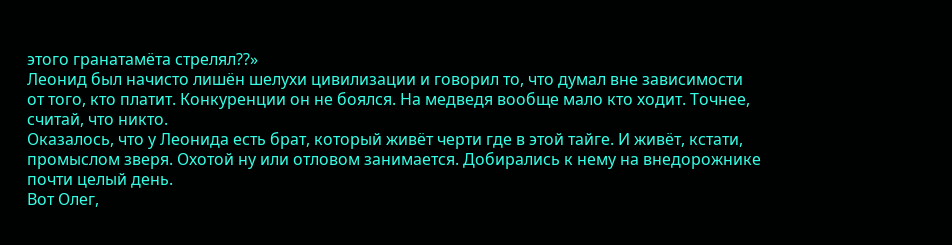этого гранатамёта стрелял??»
Леонид был начисто лишён шелухи цивилизации и говорил то, что думал вне зависимости от того, кто платит. Конкуренции он не боялся. На медведя вообще мало кто ходит. Точнее, считай, что никто.
Оказалось, что у Леонида есть брат, который живёт черти где в этой тайге. И живёт, кстати, промыслом зверя. Охотой ну или отловом занимается. Добирались к нему на внедорожнике почти целый день.
Вот Олег,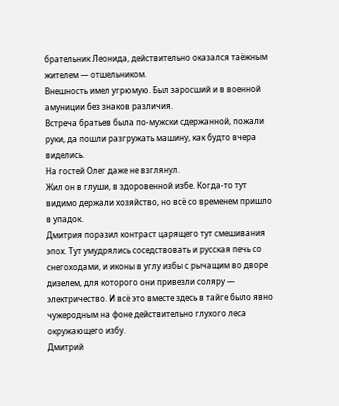брательник Леонида, действительно оказался таёжным жителем — отшельником.
Внешность имел угрюмую. Был заросший и в военной амуниции без знаков различия.
Встреча братьев была по-мужски сдержанной, пожали руки, да пошли разгружать машину, как будто вчера виделись.
На гостей Олег даже не взглянул.
Жил он в глуши, в здоровенной избе. Когда-то тут видимо держали хозяйство, но всё со временем пришло в упадок.
Дмитрия поразил контраст царящего тут смешивания эпох. Тут умудрялись соседствовать и русская печь со снегоходами, и иконы в углу избы с рычащим во дворе дизелем, для которого они привезли соляру — электричество. И всё это вместе здесь в тайге было явно чужеродным на фоне действительно глухого леса окружающего избу.
Дмитрий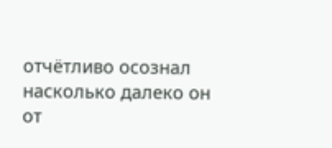отчётливо осознал насколько далеко он от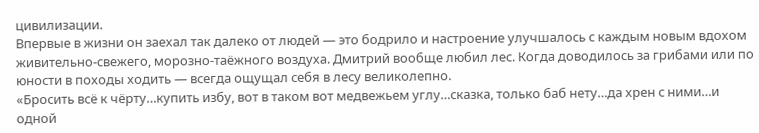цивилизации.
Впервые в жизни он заехал так далеко от людей — это бодрило и настроение улучшалось с каждым новым вдохом живительно-свежего, морозно-таёжного воздуха. Дмитрий вообще любил лес. Когда доводилось за грибами или по юности в походы ходить — всегда ощущал себя в лесу великолепно.
«Бросить всё к чёрту…купить избу, вот в таком вот медвежьем углу…сказка, только баб нету…да хрен с ними…и одной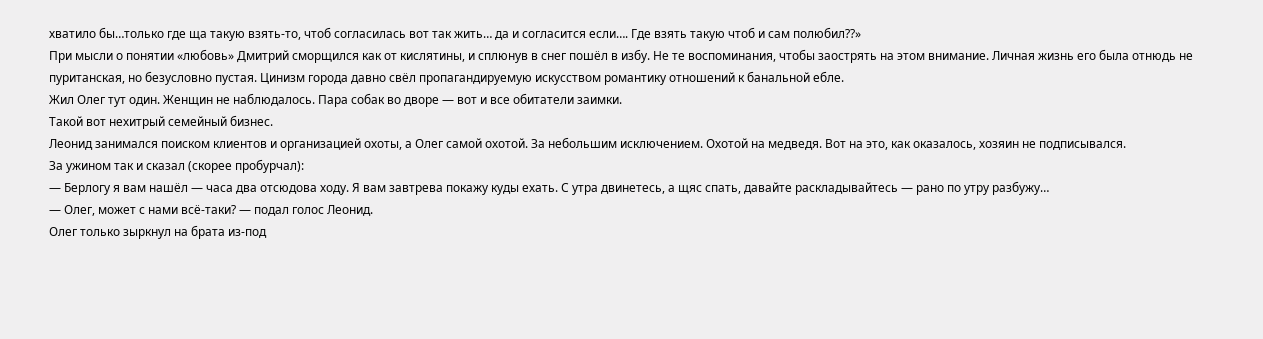хватило бы…только где ща такую взять-то, чтоб согласилась вот так жить… да и согласится если…. Где взять такую чтоб и сам полюбил??»
При мысли о понятии «любовь» Дмитрий сморщился как от кислятины, и сплюнув в снег пошёл в избу. Не те воспоминания, чтобы заострять на этом внимание. Личная жизнь его была отнюдь не пуританская, но безусловно пустая. Цинизм города давно свёл пропагандируемую искусством романтику отношений к банальной ебле.
Жил Олег тут один. Женщин не наблюдалось. Пара собак во дворе — вот и все обитатели заимки.
Такой вот нехитрый семейный бизнес.
Леонид занимался поиском клиентов и организацией охоты, а Олег самой охотой. За небольшим исключением. Охотой на медведя. Вот на это, как оказалось, хозяин не подписывался.
За ужином так и сказал (скорее пробурчал):
— Берлогу я вам нашёл — часа два отсюдова ходу. Я вам завтрева покажу куды ехать. С утра двинетесь, а щяс спать, давайте раскладывайтесь — рано по утру разбужу…
— Олег, может с нами всё-таки? — подал голос Леонид.
Олег только зыркнул на брата из-под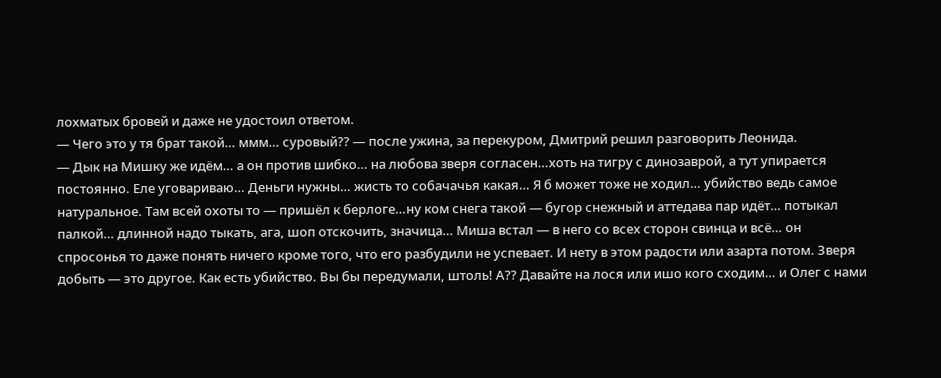лохматых бровей и даже не удостоил ответом.
— Чего это у тя брат такой… ммм… суровый?? — после ужина, за перекуром, Дмитрий решил разговорить Леонида.
— Дык на Мишку же идём… а он против шибко… на любова зверя согласен…хоть на тигру с динозаврой, а тут упирается постоянно. Еле уговариваю… Деньги нужны… жисть то собачачья какая… Я б может тоже не ходил… убийство ведь самое натуральное. Там всей охоты то — пришёл к берлоге…ну ком снега такой — бугор снежный и аттедава пар идёт… потыкал палкой… длинной надо тыкать, ага, шоп отскочить, значица… Миша встал — в него со всех сторон свинца и всё… он спросонья то даже понять ничего кроме того, что его разбудили не успевает. И нету в этом радости или азарта потом. Зверя добыть — это другое. Как есть убийство. Вы бы передумали, штоль! А?? Давайте на лося или ишо кого сходим… и Олег с нами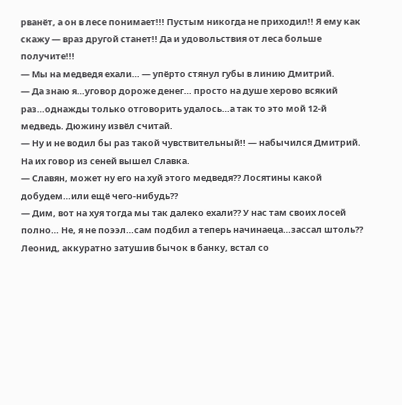рванёт, а он в лесе понимает!!! Пустым никогда не приходил!! Я ему как скажу — враз другой станет!! Да и удовольствия от леса больше получите!!!
— Мы на медведя ехали… — упёрто стянул губы в линию Дмитрий.
— Да знаю я…уговор дороже денег… просто на душе херово всякий раз…однажды только отговорить удалось…а так то это мой 12-й медведь. Дюжину извёл считай.
— Ну и не водил бы раз такой чувствительный!! — набычился Дмитрий.
На их говор из сеней вышел Славка.
— Славян, может ну его на хуй этого медведя?? Лосятины какой добудем…или ещё чего-нибудь??
— Дим, вот на хуя тогда мы так далеко ехали?? У нас там своих лосей полно… Не, я не поээл…сам подбил а теперь начинаеца…зассал штоль??
Леонид, аккуратно затушив бычок в банку, встал со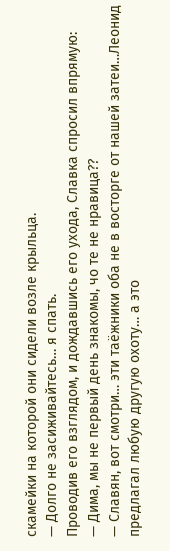скамейки на которой они сидели возле крыльца.
— Долго не засиживайтесь… я спать.
Проводив его взглядом, и дождавшись его ухода, Славка спросил впрямую:
— Дима, мы не первый день знакомы, чо те не нравица??
— Славян, вот смотри… эти таёжники оба не в восторге от нашей затеи…Леонид предлагал любую другую охоту… а это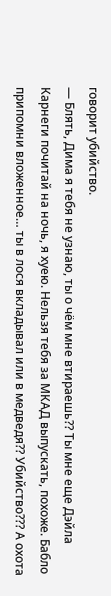говорит убийство.
— Блять, Дима я тебя не узнаю, ты о чём мне втираешь?? Ты мне еще Дэйла Карнеги почитай на ночь, я хуею. Нельзя тебя за МКАД выпускать, похоже. Бабло припомни вложенное… ты в лося вкладывал или в медведя?? Убийство??? А охота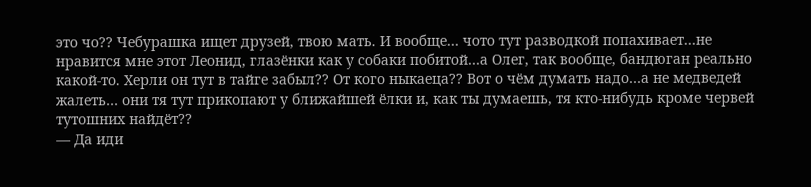это чо?? Чебурашка ищет друзей, твою мать. И вообще… чото тут разводкой попахивает…не нравится мне этот Леонид, глазёнки как у собаки побитой…а Олег, так вообще, бандюган реально какой-то. Херли он тут в тайге забыл?? От кого ныкаеца?? Вот о чём думать надо…а не медведей жалеть… они тя тут прикопают у ближайшей ёлки и, как ты думаешь, тя кто-нибудь кроме червей тутошних найдёт??
— Да иди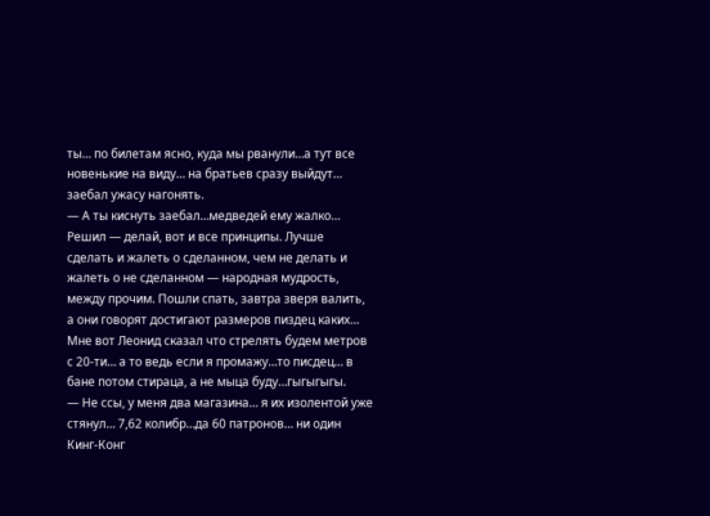ты… по билетам ясно, куда мы рванули…а тут все новенькие на виду… на братьев сразу выйдут… заебал ужасу нагонять.
— А ты киснуть заебал…медведей ему жалко… Решил — делай, вот и все принципы. Лучше сделать и жалеть о сделанном, чем не делать и жалеть о не сделанном — народная мудрость, между прочим. Пошли спать, завтра зверя валить, а они говорят достигают размеров пиздец каких… Мне вот Леонид сказал что стрелять будем метров с 20-ти… а то ведь если я промажу…то писдец… в бане потом стираца, а не мыца буду…гыгыгыгы.
— Не ссы, у меня два магазина… я их изолентой уже стянул… 7,62 колибр…да 60 патронов… ни один Кинг-Конг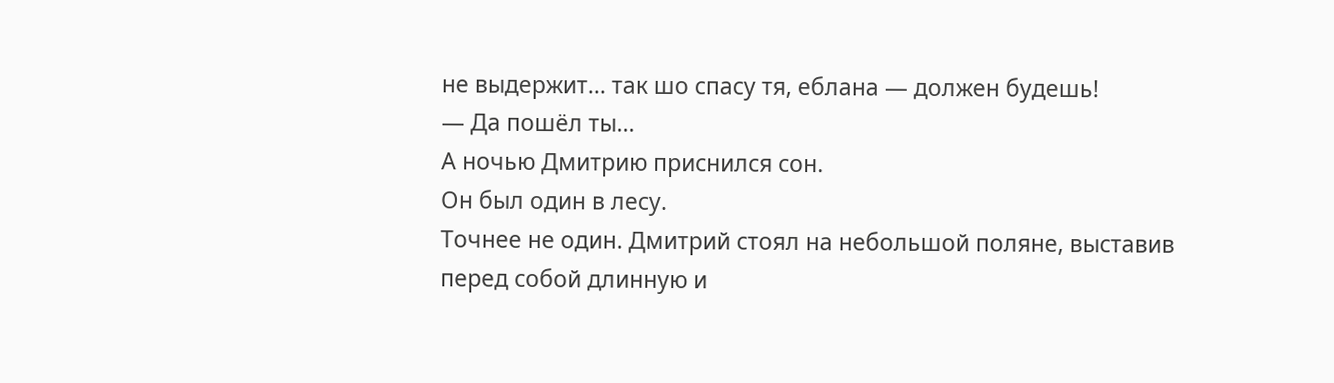не выдержит… так шо спасу тя, еблана — должен будешь!
— Да пошёл ты…
А ночью Дмитрию приснился сон.
Он был один в лесу.
Точнее не один. Дмитрий стоял на небольшой поляне, выставив перед собой длинную и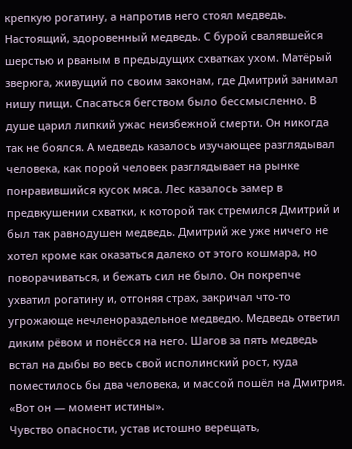крепкую рогатину, а напротив него стоял медведь.
Настоящий, здоровенный медведь. С бурой свалявшейся шерстью и рваным в предыдущих схватках ухом. Матёрый зверюга, живущий по своим законам, где Дмитрий занимал нишу пищи. Спасаться бегством было бессмысленно. В душе царил липкий ужас неизбежной смерти. Он никогда так не боялся. А медведь казалось изучающее разглядывал человека, как порой человек разглядывает на рынке понравившийся кусок мяса. Лес казалось замер в предвкушении схватки, к которой так стремился Дмитрий и был так равнодушен медведь. Дмитрий же уже ничего не хотел кроме как оказаться далеко от этого кошмара, но поворачиваться, и бежать сил не было. Он покрепче ухватил рогатину и, отгоняя страх, закричал что-то угрожающе нечленораздельное медведю. Медведь ответил диким рёвом и понёсся на него. Шагов за пять медведь встал на дыбы во весь свой исполинский рост, куда поместилось бы два человека, и массой пошёл на Дмитрия.
«Вот он — момент истины».
Чувство опасности, устав истошно верещать,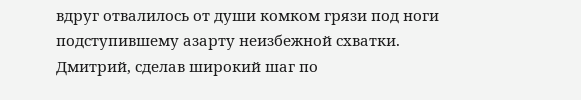вдруг отвалилось от души комком грязи под ноги подступившему азарту неизбежной схватки.
Дмитрий, сделав широкий шаг по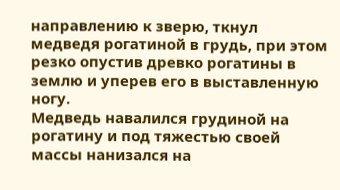направлению к зверю, ткнул медведя рогатиной в грудь, при этом резко опустив древко рогатины в землю и уперев его в выставленную ногу.
Медведь навалился грудиной на рогатину и под тяжестью своей массы нанизался на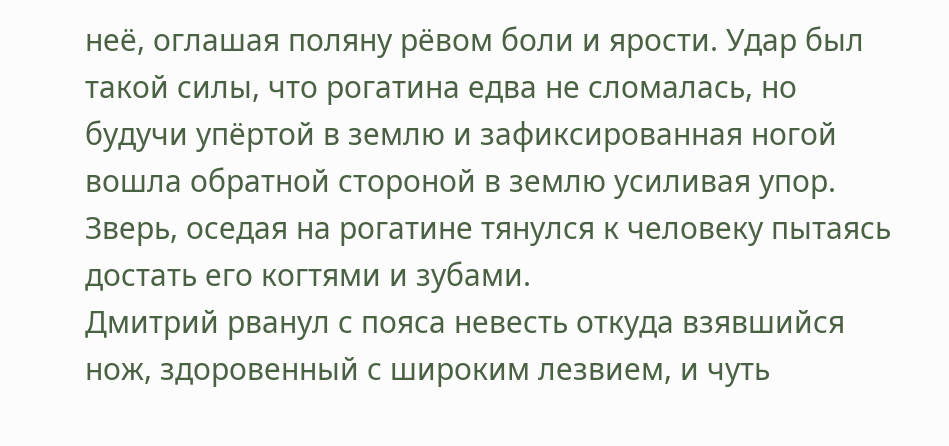неё, оглашая поляну рёвом боли и ярости. Удар был такой силы, что рогатина едва не сломалась, но будучи упёртой в землю и зафиксированная ногой вошла обратной стороной в землю усиливая упор. Зверь, оседая на рогатине тянулся к человеку пытаясь достать его когтями и зубами.
Дмитрий рванул с пояса невесть откуда взявшийся нож, здоровенный с широким лезвием, и чуть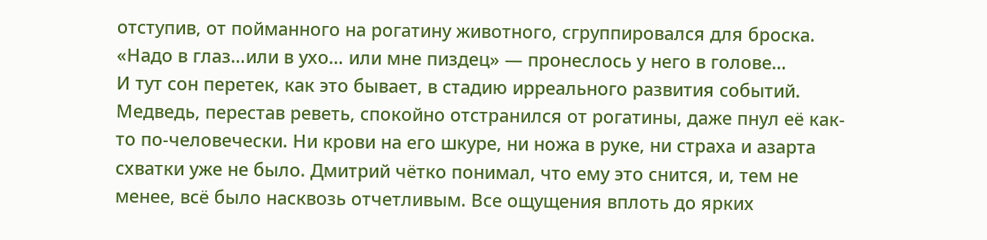отступив, от пойманного на рогатину животного, сгруппировался для броска.
«Надо в глаз…или в ухо… или мне пиздец» — пронеслось у него в голове…
И тут сон перетек, как это бывает, в стадию ирреального развития событий.
Медведь, перестав реветь, спокойно отстранился от рогатины, даже пнул её как-то по-человечески. Ни крови на его шкуре, ни ножа в руке, ни страха и азарта схватки уже не было. Дмитрий чётко понимал, что ему это снится, и, тем не менее, всё было насквозь отчетливым. Все ощущения вплоть до ярких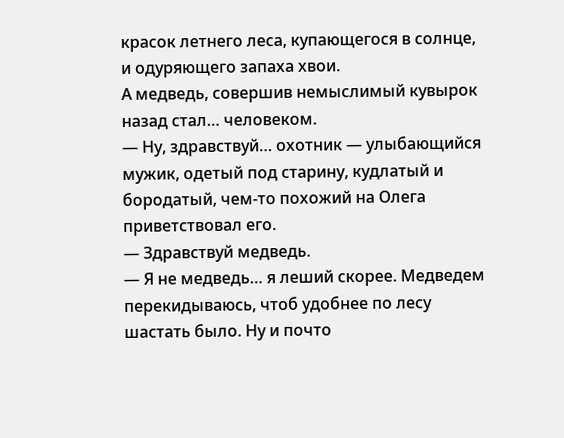красок летнего леса, купающегося в солнце, и одуряющего запаха хвои.
А медведь, совершив немыслимый кувырок назад стал… человеком.
— Ну, здравствуй… охотник — улыбающийся мужик, одетый под старину, кудлатый и бородатый, чем-то похожий на Олега приветствовал его.
— Здравствуй медведь.
— Я не медведь… я леший скорее. Медведем перекидываюсь, чтоб удобнее по лесу шастать было. Ну и почто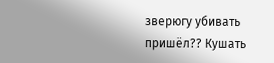зверюгу убивать пришёл?? Кушать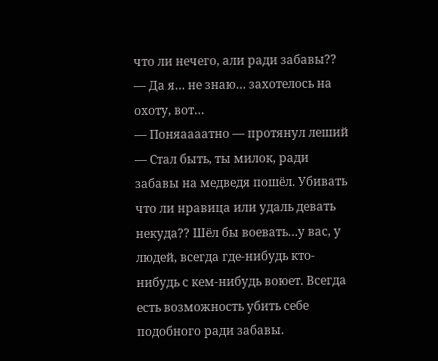что ли нечего, али ради забавы??
— Да я… не знаю… захотелось на охоту, вот…
— Поняаааатно — протянул леший — Стал быть, ты милок, ради забавы на медведя пошёл. Убивать что ли нравица или удаль девать некуда?? Шёл бы воевать…у вас, у людей, всегда где-нибудь кто-нибудь с кем-нибудь воюет. Всегда есть возможность убить себе подобного ради забавы.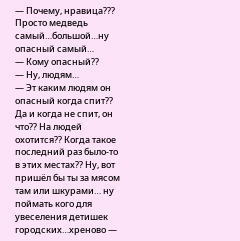— Почему, нравица??? Просто медведь самый…большой…ну опасный самый…
— Кому опасный??
— Ну, людям…
— Эт каким людям он опасный когда спит?? Да и когда не спит, он что?? На людей охотится?? Когда такое последний раз было-то в этих местах?? Ну, вот пришёл бы ты за мясом там или шкурами… ну поймать кого для увеселения детишек городских…хреново —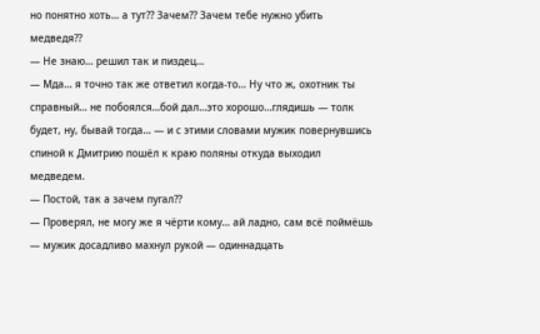но понятно хоть… а тут?? Зачем?? Зачем тебе нужно убить медведя??
— Не знаю… решил так и пиздец…
— Мда… я точно так же ответил когда-то… Ну что ж, охотник ты справный… не побоялся…бой дал…это хорошо…глядишь — толк будет, ну, бывай тогда… — и с этими словами мужик повернувшись спиной к Дмитрию пошёл к краю поляны откуда выходил медведем.
— Постой, так а зачем пугал??
— Проверял, не могу же я чёрти кому… ай ладно, сам всё поймёшь — мужик досадливо махнул рукой — одиннадцать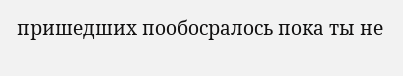пришедших пообосралось пока ты не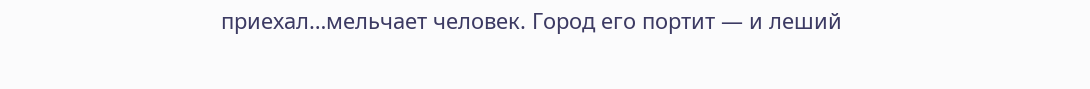приехал…мельчает человек. Город его портит — и леший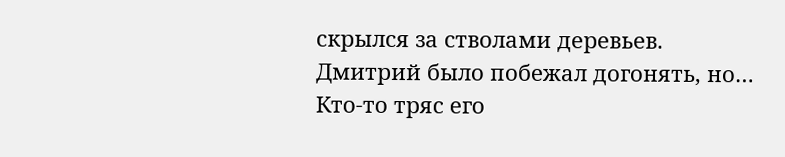скрылся за стволами деревьев.
Дмитрий было побежал догонять, но…
Кто-то тряс его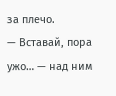за плечо.
— Вставай, пора ужо… — над ним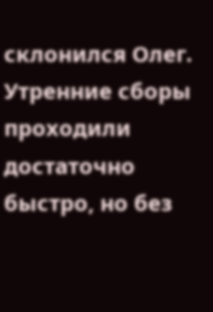склонился Олег.
Утренние сборы проходили достаточно быстро, но без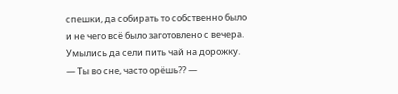спешки, да собирать то собственно было и не чего всё было заготовлено с вечера.
Умылись да сели пить чай на дорожку.
— Ты во сне, часто орёшь?? —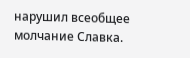нарушил всеобщее молчание Славка.